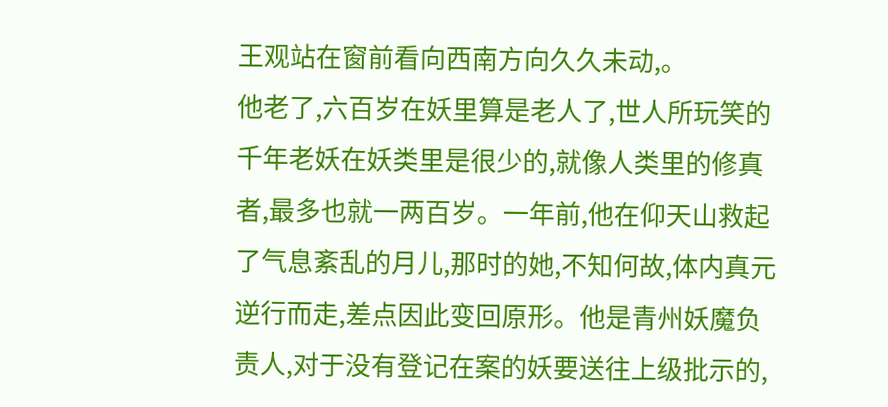王观站在窗前看向西南方向久久未动,。
他老了,六百岁在妖里算是老人了,世人所玩笑的千年老妖在妖类里是很少的,就像人类里的修真者,最多也就一两百岁。一年前,他在仰天山救起了气息紊乱的月儿,那时的她,不知何故,体内真元逆行而走,差点因此变回原形。他是青州妖魔负责人,对于没有登记在案的妖要送往上级批示的,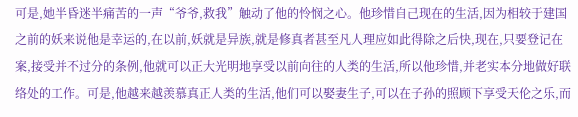可是,她半昏迷半痛苦的一声“爷爷,救我”触动了他的怜悯之心。他珍惜自己现在的生活,因为相较于建国之前的妖来说他是幸运的,在以前,妖就是异族,就是修真者甚至凡人理应如此得除之后快,现在,只要登记在案,接受并不过分的条例,他就可以正大光明地享受以前向往的人类的生活,所以他珍惜,并老实本分地做好联络处的工作。可是,他越来越羡慕真正人类的生活,他们可以娶妻生子,可以在子孙的照顾下享受天伦之乐,而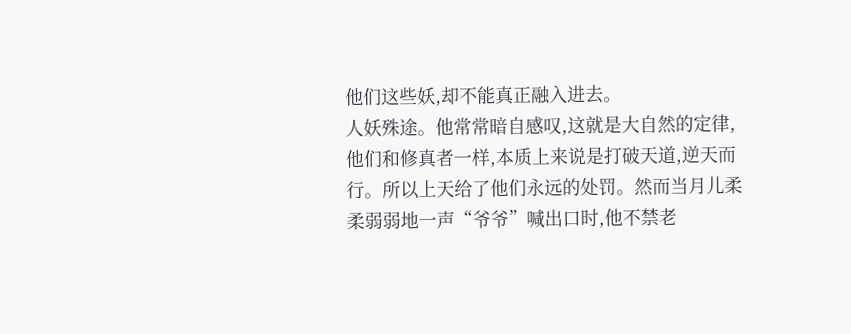他们这些妖,却不能真正融入进去。
人妖殊途。他常常暗自感叹,这就是大自然的定律,他们和修真者一样,本质上来说是打破天道,逆天而行。所以上天给了他们永远的处罚。然而当月儿柔柔弱弱地一声“爷爷”喊出口时,他不禁老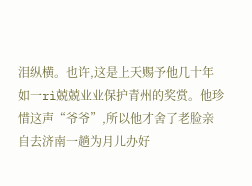泪纵横。也许,这是上天赐予他几十年如一rì兢兢业业保护青州的奖赏。他珍惜这声“爷爷”,所以他才舍了老脸亲自去济南一趟为月儿办好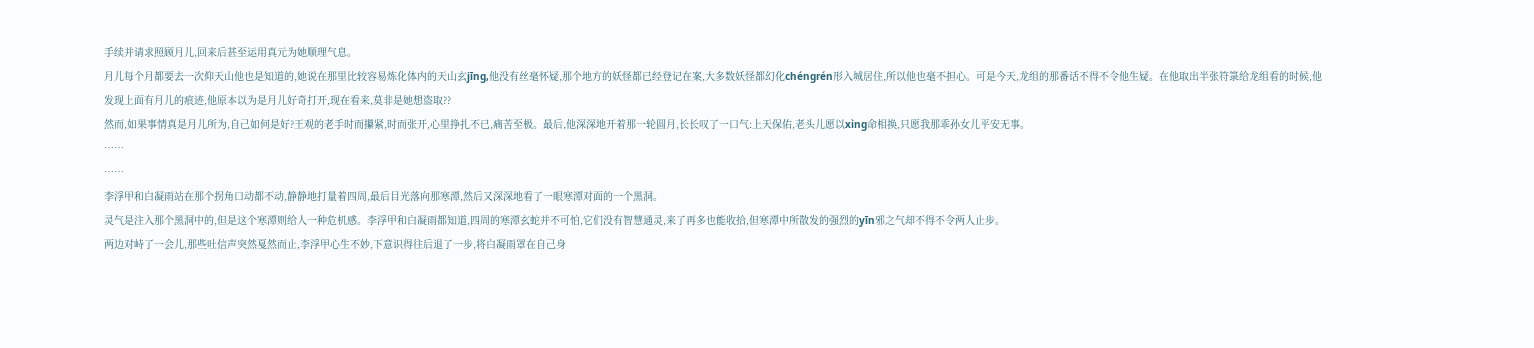手续并请求照顾月儿,回来后甚至运用真元为她顺理气息。
月儿每个月都要去一次仰天山他也是知道的,她说在那里比较容易炼化体内的天山玄jīng,他没有丝毫怀疑,那个地方的妖怪都已经登记在案,大多数妖怪都幻化chéngrén形入城居住,所以他也毫不担心。可是今天,龙组的那番话不得不令他生疑。在他取出半张符箓给龙组看的时候,他发现上面有月儿的痕迹,他原本以为是月儿好奇打开,现在看来,莫非是她想盗取??
然而,如果事情真是月儿所为,自己如何是好?王观的老手时而攥紧,时而张开,心里挣扎不已,痛苦至极。最后,他深深地开着那一轮圆月,长长叹了一口气:上天保佑,老头儿愿以xìng命相换,只愿我那乖孙女儿平安无事。
……
……
李浮甲和白凝雨站在那个拐角口动都不动,静静地打量着四周,最后目光落向那寒潭,然后又深深地看了一眼寒潭对面的一个黑洞。
灵气是注入那个黑洞中的,但是这个寒潭则给人一种危机感。李浮甲和白凝雨都知道,四周的寒潭玄蛇并不可怕,它们没有智慧通灵,来了再多也能收拾,但寒潭中所散发的强烈的yīn邪之气却不得不令两人止步。
两边对峙了一会儿,那些吐信声突然戛然而止,李浮甲心生不妙,下意识得往后退了一步,将白凝雨罩在自己身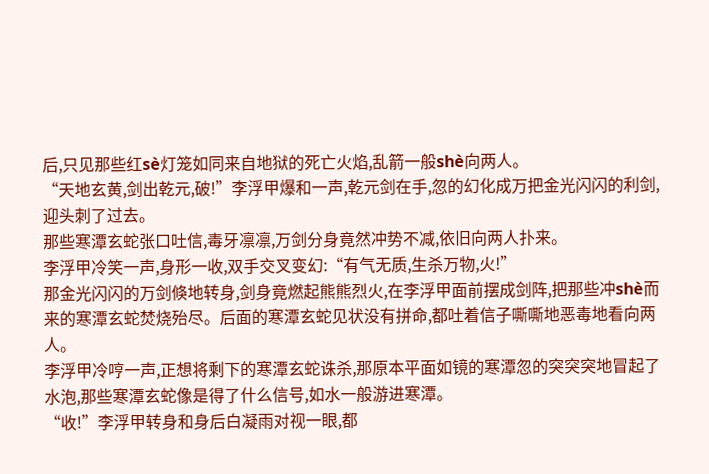后,只见那些红sè灯笼如同来自地狱的死亡火焰,乱箭一般shè向两人。
“天地玄黄,剑出乾元,破!”李浮甲爆和一声,乾元剑在手,忽的幻化成万把金光闪闪的利剑,迎头刺了过去。
那些寒潭玄蛇张口吐信,毒牙凛凛,万剑分身竟然冲势不减,依旧向两人扑来。
李浮甲冷笑一声,身形一收,双手交叉变幻:“有气无质,生杀万物,火!”
那金光闪闪的万剑倏地转身,剑身竟燃起熊熊烈火,在李浮甲面前摆成剑阵,把那些冲shè而来的寒潭玄蛇焚烧殆尽。后面的寒潭玄蛇见状没有拼命,都吐着信子嘶嘶地恶毒地看向两人。
李浮甲冷哼一声,正想将剩下的寒潭玄蛇诛杀,那原本平面如镜的寒潭忽的突突突地冒起了水泡,那些寒潭玄蛇像是得了什么信号,如水一般游进寒潭。
“收!”李浮甲转身和身后白凝雨对视一眼,都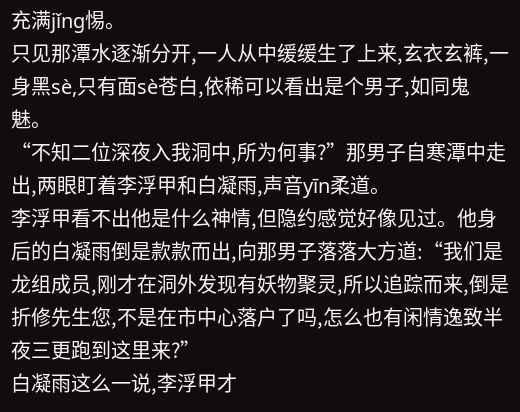充满jǐng惕。
只见那潭水逐渐分开,一人从中缓缓生了上来,玄衣玄裤,一身黑sè,只有面sè苍白,依稀可以看出是个男子,如同鬼魅。
“不知二位深夜入我洞中,所为何事?”那男子自寒潭中走出,两眼盯着李浮甲和白凝雨,声音yīn柔道。
李浮甲看不出他是什么神情,但隐约感觉好像见过。他身后的白凝雨倒是款款而出,向那男子落落大方道:“我们是龙组成员,刚才在洞外发现有妖物聚灵,所以追踪而来,倒是折修先生您,不是在市中心落户了吗,怎么也有闲情逸致半夜三更跑到这里来?”
白凝雨这么一说,李浮甲才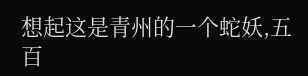想起这是青州的一个蛇妖,五百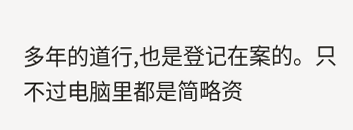多年的道行,也是登记在案的。只不过电脑里都是简略资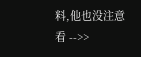料,他也没注意看 -->>